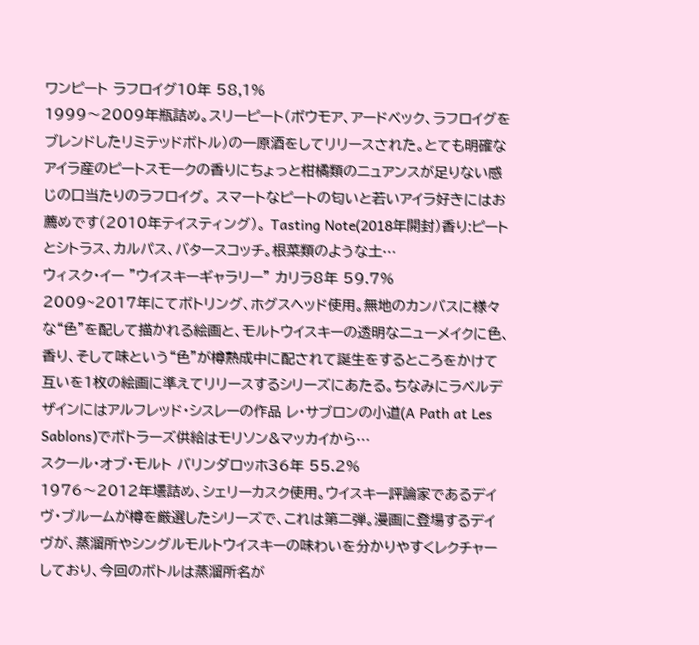ワンピート ラフロイグ10年 58,1%
1999〜2009年瓶詰め。スリーピート(ボウモア、アードベック、ラフロイグをブレンドしたリミテッドボトル)の一原酒をしてリリースされた。とても明確なアイラ産のピートスモークの香りにちょっと柑橘類のニュアンスが足りない感じの口当たりのラフロイグ。 スマートなピートの匂いと若いアイラ好きにはお薦めです(2010年テイスティング)。 Tasting Note(2018年開封)香り:ピートとシトラス、カルパス、バタースコッチ。根菜類のような土…
ウィスク・イー ”ウイスキーギャラリー” カリラ8年 59.7%
2009~2017年にてボトリング、ホグスヘッド使用。無地のカンバスに様々な“色”を配して描かれる絵画と、モルトウイスキーの透明なニューメイクに色、香り、そして味という“色”が樽熟成中に配されて誕生をするところをかけて互いを1枚の絵画に準えてリリースするシリーズにあたる。ちなみにラベルデザインにはアルフレッド・シスレーの作品 レ・サブロンの小道(A Path at Les Sablons)でボトラーズ供給はモリソン&マッカイから…
スクール・オブ・モルト バリンダロッホ36年 55.2%
1976〜2012年壜詰め、シェリーカスク使用。ウイスキー評論家であるデイヴ・ブルームが樽を厳選したシリーズで、これは第二弾。漫画に登場するデイヴが、蒸溜所やシングルモルトウイスキーの味わいを分かりやすくレクチャーしており、今回のボトルは蒸溜所名が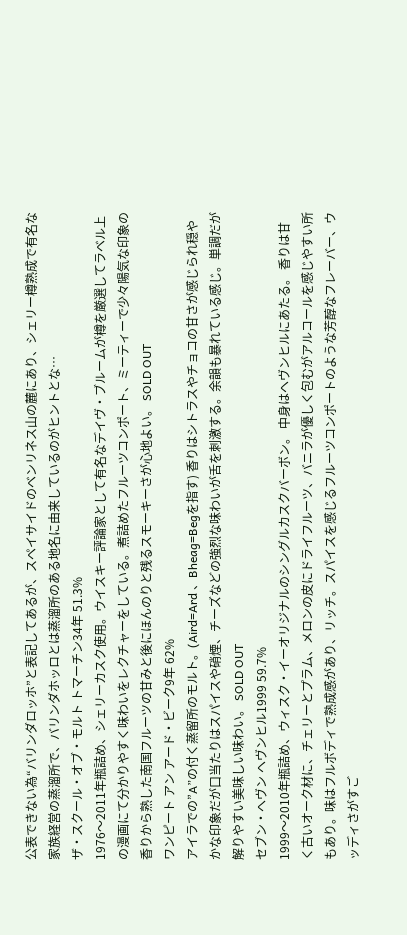公表できない為“バリンダロッホ”と表記してあるが、スペイサイドのベンリネス山の麓にあり、シェリー樽熟成で有名な家族経営の蒸溜所で、バリンダホッロとは蒸溜所のある地名に由来しているのがヒントとな…
ザ・スクール・オブ・モルト トマーチン34年 51.3%
1976〜2011年瓶詰め、シェリーカスク使用。ウイスキー評論家として有名なデイヴ・ブルームが樽を厳選してラベル上の漫画にて分かりやすく味わいをレクチャーをしている。煮詰めたフルーツコンポート、ミーティーで少々陽気な印象の香りから熟した南国フルーツの甘みと後にほんのりと残るスモーキーさが心地よい。 SOLD OUT
ワンピート アン アード・ビーク9年 62%
アイラでの”A”の付く蒸留所のモルト。(Aird=Ard 、Bheag=Begを指す) 香りはシトラスやチョコの甘さが感じられ穏やかな印象だが口当たりはスパイスや硝煙、チーズなどの強烈な味わいが舌を刺激する。余韻も暴れている感じ。単調だが解りやすい美味しい味わい。 SOLD OUT
セブン・へヴン ヘヴンヒル1999 59.7%
1999〜2010年瓶詰め、ウィスク・イーオリジナルのシングルカスクバーボン。 中身はヘヴンヒルにあたる。 香りは甘く古いオーク材に、チェリーとプラム、メロンの皮にドライフルーツ、バニラが優しく包むがアルコールを感じやすい所もあり。味はフルボディで熟成感があり、リッチ。スパイスを感じるフルーツコンポートのような芳醇なフレーバー、ウッディさがすご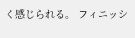く感じられる。 フィニッシ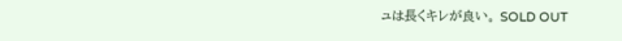ュは長くキレが良い。 SOLD OUT